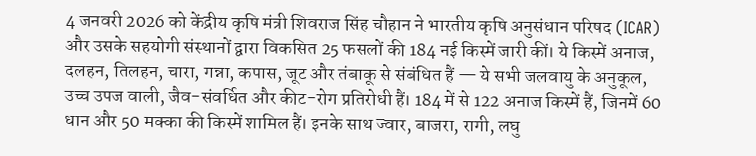4 जनवरी 2026 को केंद्रीय कृषि मंत्री शिवराज सिंह चौहान ने भारतीय कृषि अनुसंधान परिषद (ICAR) और उसके सहयोगी संस्थानों द्वारा विकसित 25 फसलों की 184 नई किस्में जारी कीं। ये किस्में अनाज, दलहन, तिलहन, चारा, गन्ना, कपास, जूट और तंबाकू से संबंधित हैं — ये सभी जलवायु के अनुकूल, उच्च उपज वाली, जैव-संवर्धित और कीट-रोग प्रतिरोधी हैं। 184 में से 122 अनाज किस्में हैं, जिनमें 60 धान और 50 मक्का की किस्में शामिल हैं। इनके साथ ज्वार, बाजरा, रागी, लघु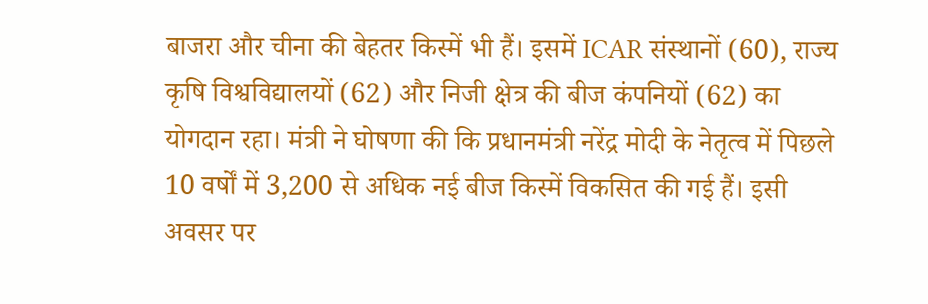बाजरा और चीना की बेहतर किस्में भी हैं। इसमें ICAR संस्थानों (60), राज्य कृषि विश्वविद्यालयों (62) और निजी क्षेत्र की बीज कंपनियों (62) का योगदान रहा। मंत्री ने घोषणा की कि प्रधानमंत्री नरेंद्र मोदी के नेतृत्व में पिछले 10 वर्षों में 3,200 से अधिक नई बीज किस्में विकसित की गई हैं। इसी अवसर पर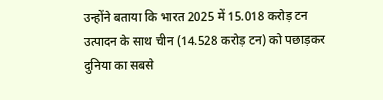उन्होंने बताया कि भारत 2025 में 15.018 करोड़ टन उत्पादन के साथ चीन (14.528 करोड़ टन) को पछाड़कर दुनिया का सबसे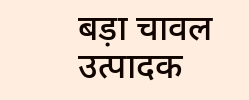बड़ा चावल उत्पादक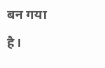बन गया है।